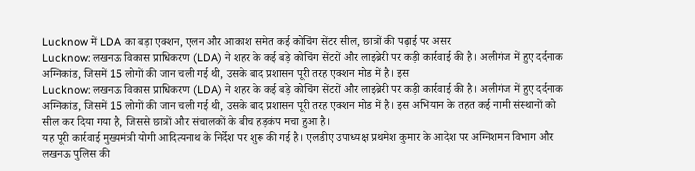Lucknow में LDA का बड़ा एक्शन, एलन और आकाश समेत कई कोचिंग सेंटर सील, छात्रों की पढ़ाई पर असर
Lucknow: लखनऊ विकास प्राधिकरण (LDA) ने शहर के कई बड़े कोचिंग सेंटरों और लाइब्रेरी पर कड़ी कार्रवाई की है। अलीगंज में हुए दर्दनाक अग्निकांड, जिसमें 15 लोगों की जान चली गई थी, उसके बाद प्रशासन पूरी तरह एक्शन मोड में है। इस
Lucknow: लखनऊ विकास प्राधिकरण (LDA) ने शहर के कई बड़े कोचिंग सेंटरों और लाइब्रेरी पर कड़ी कार्रवाई की है। अलीगंज में हुए दर्दनाक अग्निकांड, जिसमें 15 लोगों की जान चली गई थी, उसके बाद प्रशासन पूरी तरह एक्शन मोड में है। इस अभियान के तहत कई नामी संस्थानों को सील कर दिया गया है, जिससे छात्रों और संचालकों के बीच हड़कंप मचा हुआ है।
यह पूरी कार्रवाई मुख्यमंत्री योगी आदित्यनाथ के निर्देश पर शुरू की गई है। एलडीए उपाध्यक्ष प्रथमेश कुमार के आदेश पर अग्निशमन विभाग और लखनऊ पुलिस की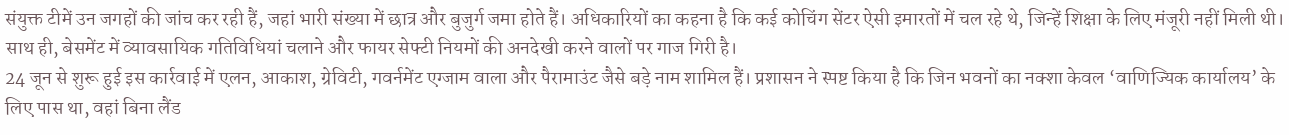संयुक्त टीमें उन जगहों की जांच कर रही हैं, जहां भारी संख्या में छात्र और बुजुर्ग जमा होते हैं। अधिकारियों का कहना है कि कई कोचिंग सेंटर ऐसी इमारतों में चल रहे थे, जिन्हें शिक्षा के लिए मंजूरी नहीं मिली थी। साथ ही, बेसमेंट में व्यावसायिक गतिविधियां चलाने और फायर सेफ्टी नियमों की अनदेखी करने वालों पर गाज गिरी है।
24 जून से शुरू हुई इस कार्रवाई में एलन, आकाश, ग्रेविटी, गवर्नमेंट एग्जाम वाला और पैरामाउंट जैसे बड़े नाम शामिल हैं। प्रशासन ने स्पष्ट किया है कि जिन भवनों का नक्शा केवल ‘वाणिज्यिक कार्यालय’ के लिए पास था, वहां बिना लैंड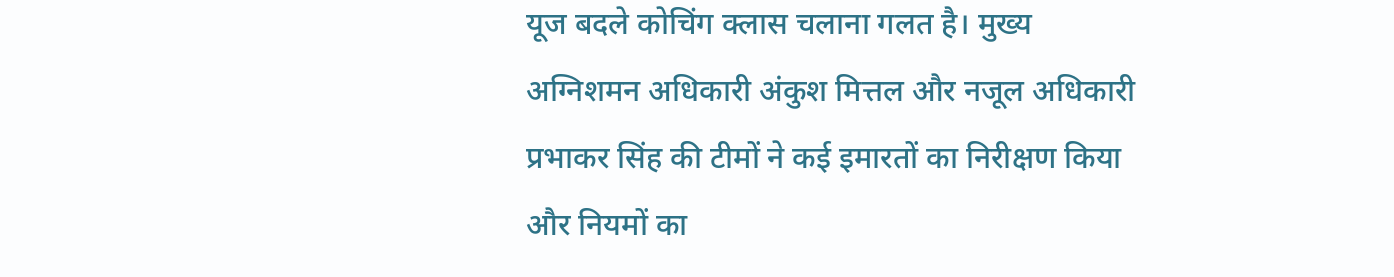यूज बदले कोचिंग क्लास चलाना गलत है। मुख्य अग्निशमन अधिकारी अंकुश मित्तल और नजूल अधिकारी प्रभाकर सिंह की टीमों ने कई इमारतों का निरीक्षण किया और नियमों का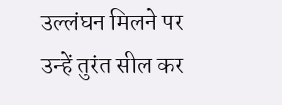उल्लंघन मिलने पर उन्हें तुरंत सील कर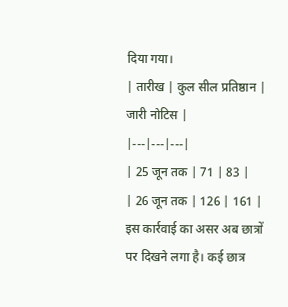दिया गया।
| तारीख | कुल सील प्रतिष्ठान | जारी नोटिस |
|---|---|---|
| 25 जून तक | 71 | 83 |
| 26 जून तक | 126 | 161 |
इस कार्रवाई का असर अब छात्रों पर दिखने लगा है। कई छात्र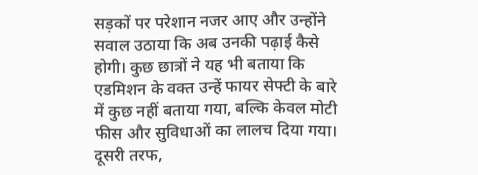सड़कों पर परेशान नजर आए और उन्होंने सवाल उठाया कि अब उनकी पढ़ाई कैसे होगी। कुछ छात्रों ने यह भी बताया कि एडमिशन के वक्त उन्हें फायर सेफ्टी के बारे में कुछ नहीं बताया गया, बल्कि केवल मोटी फीस और सुविधाओं का लालच दिया गया। दूसरी तरफ,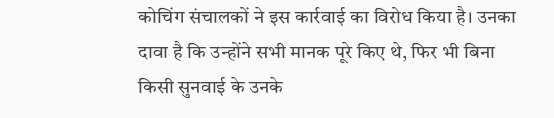कोचिंग संचालकों ने इस कार्रवाई का विरोध किया है। उनका दावा है कि उन्होंने सभी मानक पूरे किए थे, फिर भी बिना किसी सुनवाई के उनके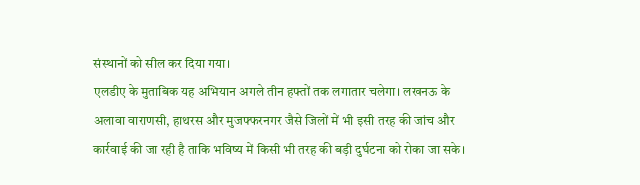संस्थानों को सील कर दिया गया।
एलडीए के मुताबिक यह अभियान अगले तीन हफ्तों तक लगातार चलेगा। लखनऊ के अलावा वाराणसी, हाथरस और मुजफ्फरनगर जैसे जिलों में भी इसी तरह की जांच और कार्रवाई की जा रही है ताकि भविष्य में किसी भी तरह की बड़ी दुर्घटना को रोका जा सके।